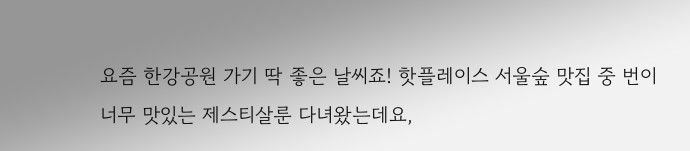요즘 한강공원 가기 딱 좋은 날씨죠! 핫플레이스 서울숲 맛집 중 번이 너무 맛있는 제스티살룬 다녀왔는데요,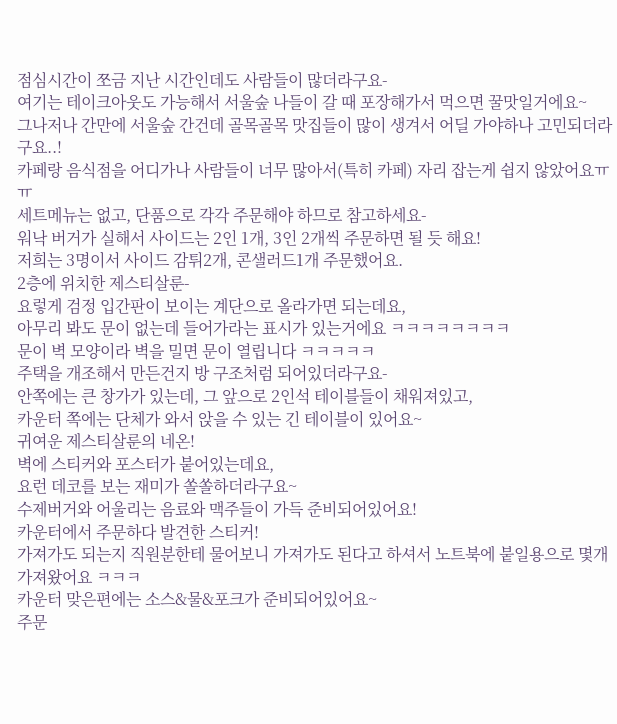점심시간이 쪼금 지난 시간인데도 사람들이 많더라구요-
여기는 테이크아웃도 가능해서 서울숲 나들이 갈 때 포장해가서 먹으면 꿀맛일거에요~
그나저나 간만에 서울숲 간건데 골목골목 맛집들이 많이 생겨서 어딜 가야하나 고민되더라구요..!
카페랑 음식점을 어디가나 사람들이 너무 많아서(특히 카페) 자리 잡는게 쉽지 않았어요ㅠㅠ
세트메뉴는 없고, 단품으로 각각 주문해야 하므로 참고하세요-
워낙 버거가 실해서 사이드는 2인 1개, 3인 2개씩 주문하면 될 듯 해요!
저희는 3명이서 사이드 감튀2개, 콘샐러드1개 주문했어요.
2층에 위치한 제스티살룬-
요렇게 검정 입간판이 보이는 계단으로 올라가면 되는데요,
아무리 봐도 문이 없는데 들어가라는 표시가 있는거에요 ㅋㅋㅋㅋㅋㅋㅋㅋ
문이 벽 모양이라 벽을 밀면 문이 열립니다 ㅋㅋㅋㅋㅋ
주택을 개조해서 만든건지 방 구조처럼 되어있더라구요-
안쪽에는 큰 창가가 있는데, 그 앞으로 2인석 테이블들이 채워져있고,
카운터 쪽에는 단체가 와서 앉을 수 있는 긴 테이블이 있어요~
귀여운 제스티살룬의 네온!
벽에 스티커와 포스터가 붙어있는데요,
요런 데코를 보는 재미가 쏠쏠하더라구요~
수제버거와 어울리는 음료와 맥주들이 가득 준비되어있어요!
카운터에서 주문하다 발견한 스티커!
가져가도 되는지 직원분한테 물어보니 가져가도 된다고 하셔서 노트북에 붙일용으로 몇개 가져왔어요 ㅋㅋㅋ
카운터 맞은편에는 소스&물&포크가 준비되어있어요~
주문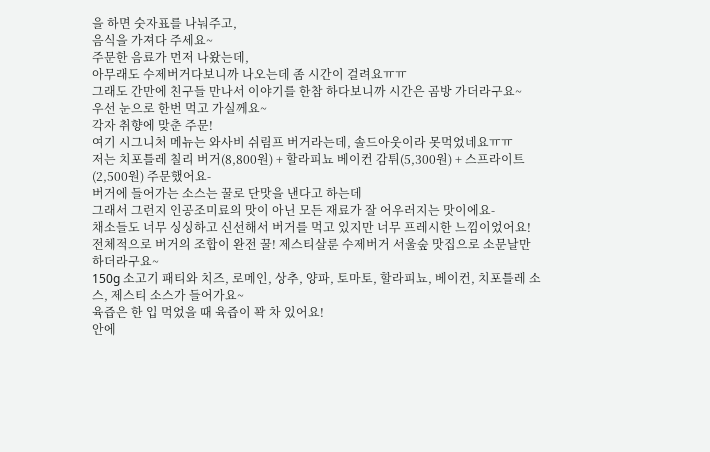을 하면 숫자표를 나눠주고,
음식을 가져다 주세요~
주문한 음료가 먼저 나왔는데,
아무래도 수제버거다보니까 나오는데 좀 시간이 걸려요ㅠㅠ
그래도 간만에 친구들 만나서 이야기를 한참 하다보니까 시간은 곰방 가더라구요~
우선 눈으로 한번 먹고 가실께요~
각자 취향에 맞춘 주문!
여기 시그니처 메뉴는 와사비 쉬림프 버거라는데, 솔드아웃이라 못먹었네요ㅠㅠ
저는 치포틀레 칠리 버거(8,800원) + 할라피뇨 베이컨 감튀(5,300원) + 스프라이트(2,500원) 주문했어요-
버거에 들어가는 소스는 꿀로 단맛을 낸다고 하는데
그래서 그런지 인공조미료의 맛이 아닌 모든 재료가 잘 어우러지는 맛이에요-
채소들도 너무 싱싱하고 신선해서 버거를 먹고 있지만 너무 프레시한 느낌이었어요!
전체적으로 버거의 조합이 완전 꿀! 제스티살룬 수제버거 서울숲 맛집으로 소문날만 하더라구요~
150g 소고기 패티와 치즈, 로메인, 상추, 양파, 토마토, 할라피뇨, 베이컨, 치포틀레 소스, 제스티 소스가 들어가요~
육즙은 한 입 먹었을 때 육즙이 꽉 차 있어요!
안에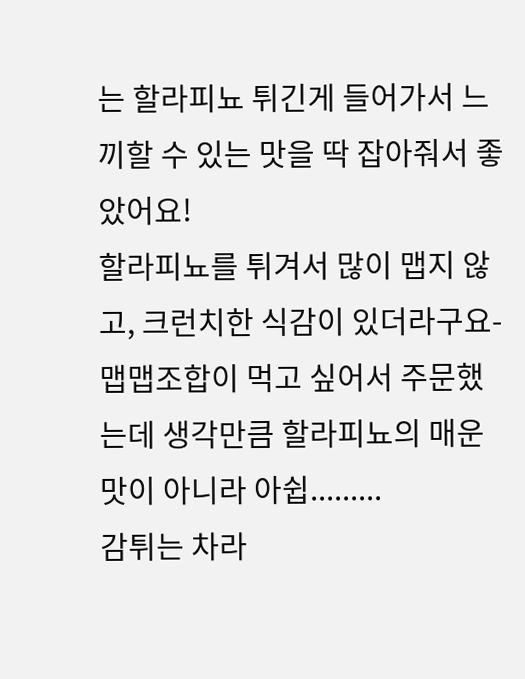는 할라피뇨 튀긴게 들어가서 느끼할 수 있는 맛을 딱 잡아줘서 좋았어요!
할라피뇨를 튀겨서 많이 맵지 않고, 크런치한 식감이 있더라구요-
맵맵조합이 먹고 싶어서 주문했는데 생각만큼 할라피뇨의 매운맛이 아니라 아쉽.........
감튀는 차라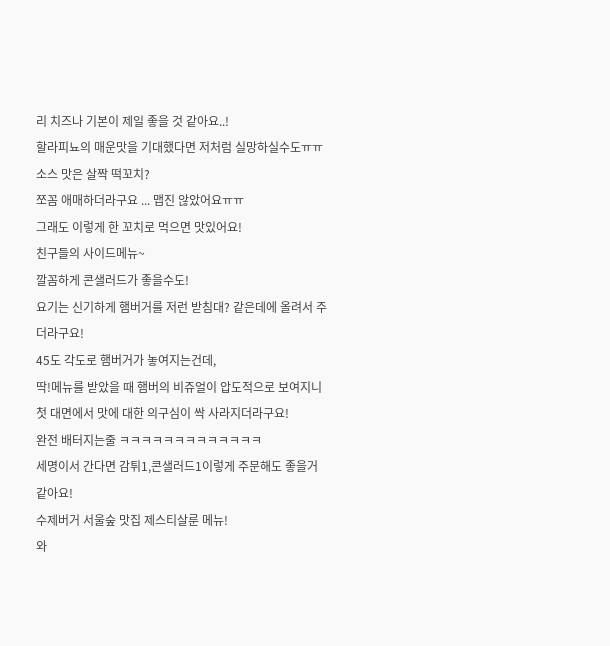리 치즈나 기본이 제일 좋을 것 같아요..!
할라피뇨의 매운맛을 기대했다면 저처럼 실망하실수도ㅠㅠ
소스 맛은 살짝 떡꼬치?
쪼꼼 애매하더라구요 ... 맵진 않았어요ㅠㅠ
그래도 이렇게 한 꼬치로 먹으면 맛있어요!
친구들의 사이드메뉴~
깔꼼하게 콘샐러드가 좋을수도!
요기는 신기하게 햄버거를 저런 받침대? 같은데에 올려서 주더라구요!
45도 각도로 햄버거가 놓여지는건데,
딱!메뉴를 받았을 때 햄버의 비쥬얼이 압도적으로 보여지니 첫 대면에서 맛에 대한 의구심이 싹 사라지더라구요!
완전 배터지는줄 ㅋㅋㅋㅋㅋㅋㅋㅋㅋㅋㅋㅋㅋ
세명이서 간다면 감튀1,콘샐러드1이렇게 주문해도 좋을거 같아요!
수제버거 서울숲 맛집 제스티살룬 메뉴!
와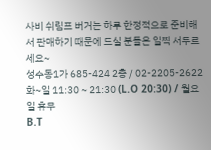사비 쉬림프 버거는 하루 한정적으로 준비해서 판매하기 때문에 드실 분들은 일찍 서두르세요~
성수동1가 685-424 2층 / 02-2205-2622
화~일 11:30 ~ 21:30 (L.O 20:30) / 월요일 휴무
B.T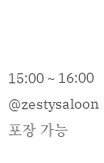15:00 ~ 16:00
@zestysaloon
포장 가능